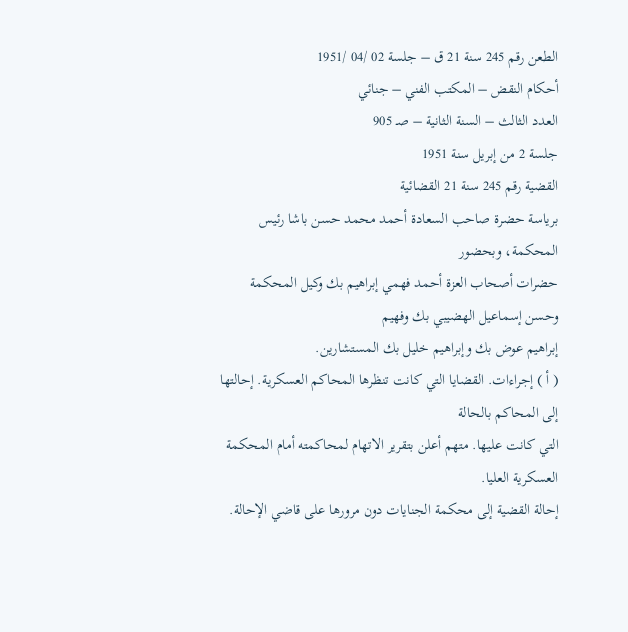الطعن رقم 245 سنة 21 ق – جلسة 02 /04 /1951
أحكام النقض – المكتب الفني – جنائي
العدد الثالث – السنة الثانية – صـ 905
جلسة 2 من إبريل سنة 1951
القضية رقم 245 سنة 21 القضائية
برياسة حضرة صاحب السعادة أحمد محمد حسن باشا رئيس المحكمة، وبحضور
حضرات أصحاب العزة أحمد فهمي إبراهيم بك وكيل المحكمة وحسن إسماعيل الهضيبي بك وفهيم
إبراهيم عوض بك وإبراهيم خليل بك المستشارين.
( أ ) إجراءات. القضايا التي كانت تنظرها المحاكم العسكرية. إحالتها إلى المحاكم بالحالة
التي كانت عليها. متهم أعلن بتقرير الاتهام لمحاكمته أمام المحكمة العسكرية العليا.
إحالة القضية إلى محكمة الجنايات دون مرورها على قاضي الإحالة.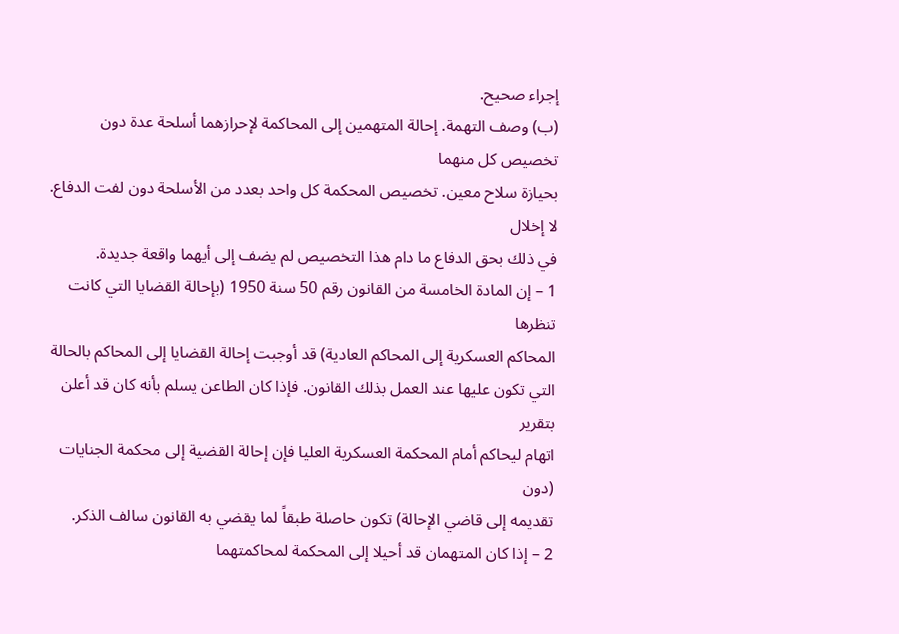إجراء صحيح.
(ب) وصف التهمة. إحالة المتهمين إلى المحاكمة لإحرازهما أسلحة عدة دون تخصيص كل منهما
بحيازة سلاح معين. تخصيص المحكمة كل واحد بعدد من الأسلحة دون لفت الدفاع. لا إخلال
في ذلك بحق الدفاع ما دام هذا التخصيص لم يضف إلى أيهما واقعة جديدة.
1 – إن المادة الخامسة من القانون رقم 50 سنة 1950 (بإحالة القضايا التي كانت تنظرها
المحاكم العسكرية إلى المحاكم العادية) قد أوجبت إحالة القضايا إلى المحاكم بالحالة
التي تكون عليها عند العمل بذلك القانون. فإذا كان الطاعن يسلم بأنه كان قد أعلن بتقرير
اتهام ليحاكم أمام المحكمة العسكرية العليا فإن إحالة القضية إلى محكمة الجنايات (دون
تقديمه إلى قاضي الإحالة) تكون حاصلة طبقاً لما يقضي به القانون سالف الذكر.
2 – إذا كان المتهمان قد أحيلا إلى المحكمة لمحاكمتهما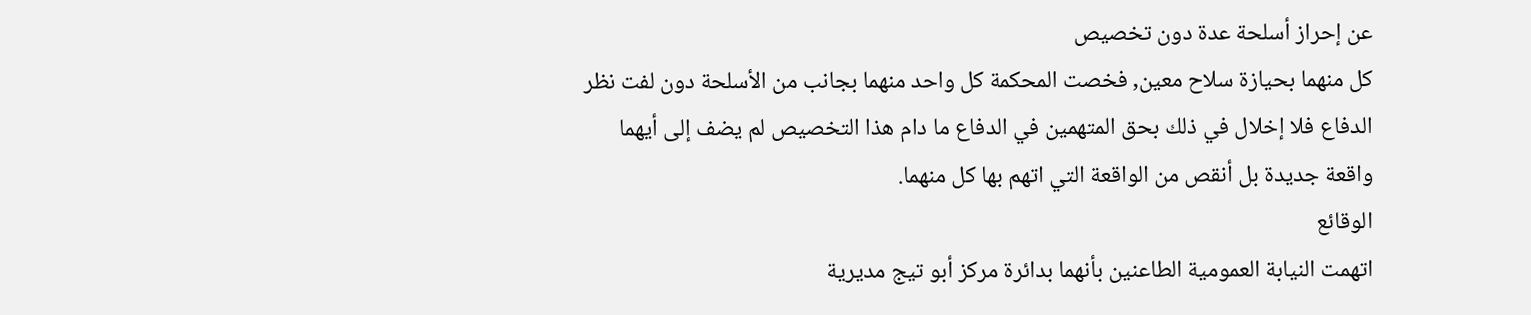عن إحراز أسلحة عدة دون تخصيص
كل منهما بحيازة سلاح معين, فخصت المحكمة كل واحد منهما بجانب من الأسلحة دون لفت نظر
الدفاع فلا إخلال في ذلك بحق المتهمين في الدفاع ما دام هذا التخصيص لم يضف إلى أيهما
واقعة جديدة بل أنقص من الواقعة التي اتهم بها كل منهما.
الوقائع
اتهمت النيابة العمومية الطاعنين بأنهما بدائرة مركز أبو تيج مديرية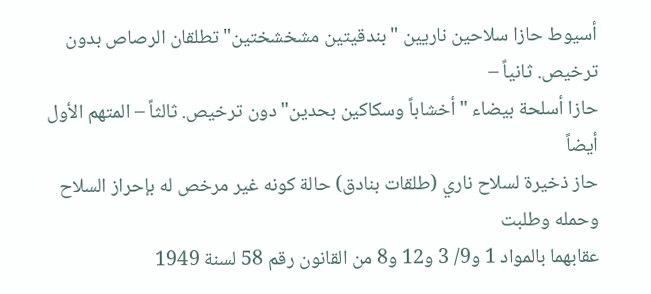أسيوط حازا سلاحين ناريين "بندقيتين مشخشختين" تطلقان الرصاص بدون ترخيص. ثانياً –
حازا أسلحة بيضاء " أخشاباً وسكاكين بحدين" دون ترخيص. ثالثاً – المتهم الأول أيضاً
حاز ذخيرة لسلاح ناري (طلقات بنادق) حالة كونه غير مرخص له بإحراز السلاح وحمله وطلبت
عقابهما بالمواد 1 و9/ 3 و12 و8 من القانون رقم 58 لسنة 1949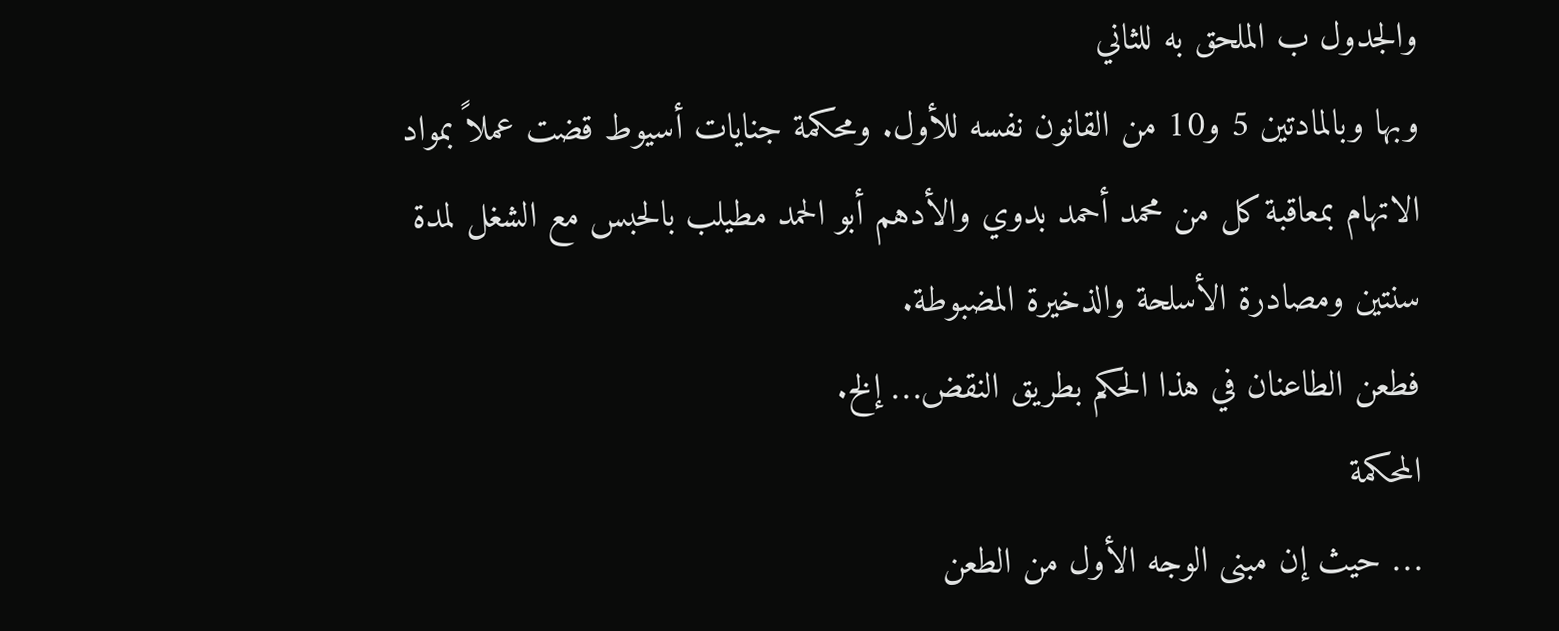والجدول ب الملحق به للثاني
وبها وبالمادتين 5 و10 من القانون نفسه للأول. ومحكمة جنايات أسيوط قضت عملاً بمواد
الاتهام بمعاقبة كل من محمد أحمد بدوي والأدهم أبو الحمد مطيلب بالحبس مع الشغل لمدة
سنتين ومصادرة الأسلحة والذخيرة المضبوطة.
فطعن الطاعنان في هذا الحكم بطريق النقض… إلخ.
المحكمة
… حيث إن مبنى الوجه الأول من الطعن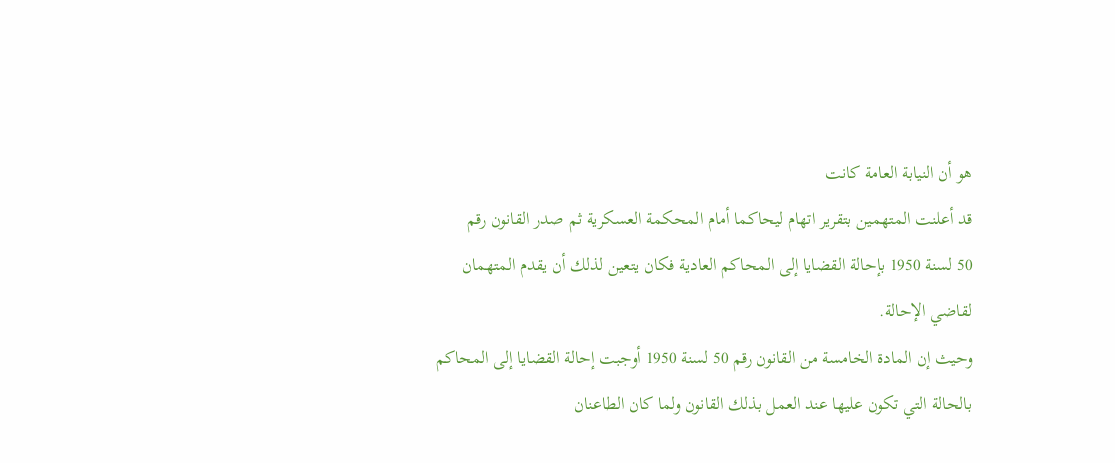هو أن النيابة العامة كانت
قد أعلنت المتهمين بتقرير اتهام ليحاكما أمام المحكمة العسكرية ثم صدر القانون رقم
50 لسنة 1950 بإحالة القضايا إلى المحاكم العادية فكان يتعين لذلك أن يقدم المتهمان
لقاضي الإحالة.
وحيث إن المادة الخامسة من القانون رقم 50 لسنة 1950 أوجبت إحالة القضايا إلى المحاكم
بالحالة التي تكون عليها عند العمل بذلك القانون ولما كان الطاعنان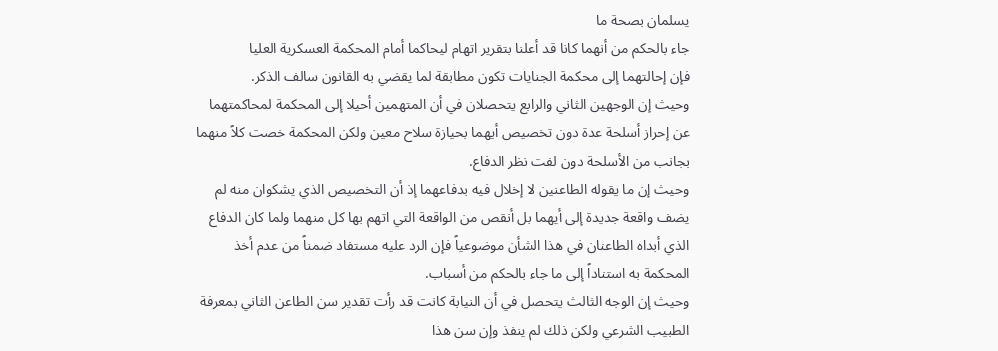يسلمان بصحة ما
جاء بالحكم من أنهما كانا قد أعلنا بتقرير اتهام ليحاكما أمام المحكمة العسكرية العليا
فإن إحالتهما إلى محكمة الجنايات تكون مطابقة لما يقضي به القانون سالف الذكر.
وحيث إن الوجهين الثاني والرابع يتحصلان في أن المتهمين أحيلا إلى المحكمة لمحاكمتهما
عن إحراز أسلحة عدة دون تخصيص أيهما بحيازة سلاح معين ولكن المحكمة خصت كلاً منهما
بجانب من الأسلحة دون لفت نظر الدفاع.
وحيث إن ما يقوله الطاعنين لا إخلال فيه بدفاعهما إذ أن التخصيص الذي يشكوان منه لم
يضف واقعة جديدة إلى أيهما بل أنقص من الواقعة التي اتهم بها كل منهما ولما كان الدفاع
الذي أبداه الطاعنان في هذا الشأن موضوعياً فإن الرد عليه مستفاد ضمناً من عدم أخذ
المحكمة به استناداً إلى ما جاء بالحكم من أسباب.
وحيث إن الوجه الثالث يتحصل في أن النيابة كانت قد رأت تقدير سن الطاعن الثاني بمعرفة
الطبيب الشرعي ولكن ذلك لم ينفذ وإن سن هذا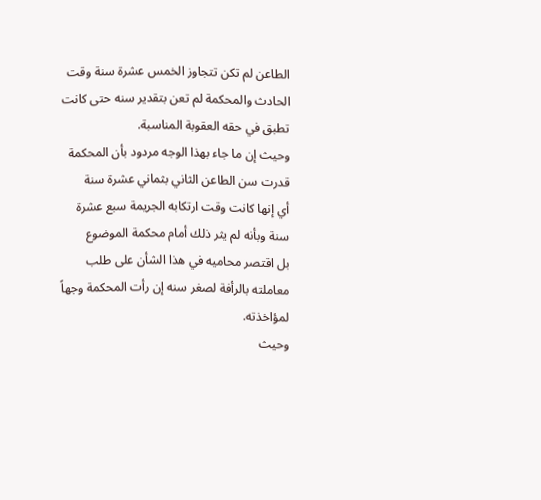الطاعن لم تكن تتجاوز الخمس عشرة سنة وقت
الحادث والمحكمة لم تعن بتقدير سنه حتى كانت تطبق في حقه العقوبة المناسبة.
وحيث إن ما جاء بهذا الوجه مردود بأن المحكمة قدرت سن الطاعن الثاني بثماني عشرة سنة
أي إنها كانت وقت ارتكابه الجريمة سبع عشرة سنة وبأنه لم يثر ذلك أمام محكمة الموضوع
بل اقتصر محاميه في هذا الشأن على طلب معاملته بالرأفة لصغر سنه إن رأت المحكمة وجهاً
لمؤاخذته.
وحيث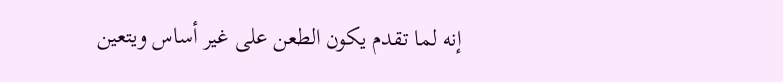إنه لما تقدم يكون الطعن على غير أساس ويتعين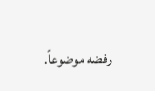رفضه موضوعاً.